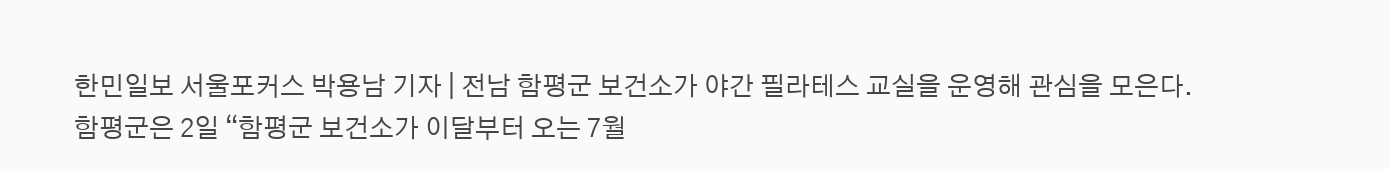한민일보 서울포커스 박용남 기자 | 전남 함평군 보건소가 야간 필라테스 교실을 운영해 관심을 모은다.
함평군은 2일 “함평군 보건소가 이달부터 오는 7월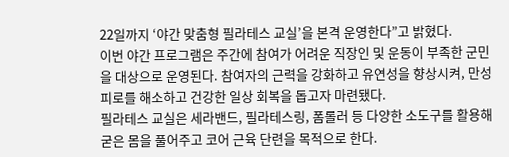22일까지 ‘야간 맞춤형 필라테스 교실’을 본격 운영한다”고 밝혔다.
이번 야간 프로그램은 주간에 참여가 어려운 직장인 및 운동이 부족한 군민을 대상으로 운영된다. 참여자의 근력을 강화하고 유연성을 향상시켜, 만성 피로를 해소하고 건강한 일상 회복을 돕고자 마련됐다.
필라테스 교실은 세라밴드, 필라테스링, 폼롤러 등 다양한 소도구를 활용해 굳은 몸을 풀어주고 코어 근육 단련을 목적으로 한다.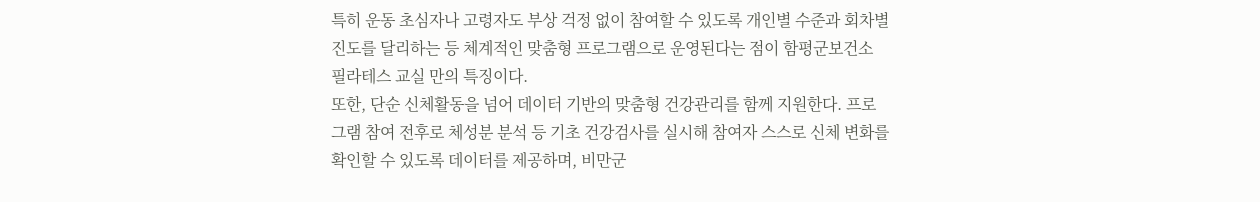특히 운동 초심자나 고령자도 부상 걱정 없이 참여할 수 있도록 개인별 수준과 회차별 진도를 달리하는 등 체계적인 맞춤형 프로그램으로 운영된다는 점이 함평군보건소 필라테스 교실 만의 특징이다.
또한, 단순 신체활동을 넘어 데이터 기반의 맞춤형 건강관리를 함께 지원한다. 프로그램 참여 전후로 체성분 분석 등 기초 건강검사를 실시해 참여자 스스로 신체 변화를 확인할 수 있도록 데이터를 제공하며, 비만군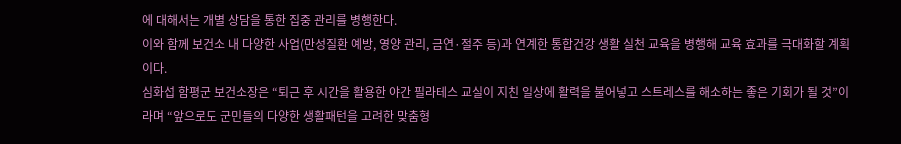에 대해서는 개별 상담을 통한 집중 관리를 병행한다.
이와 함께 보건소 내 다양한 사업(만성질환 예방, 영양 관리, 금연·절주 등)과 연계한 통합건강 생활 실천 교육을 병행해 교육 효과를 극대화할 계획이다.
심화섭 함평군 보건소장은 “퇴근 후 시간을 활용한 야간 필라테스 교실이 지친 일상에 활력을 불어넣고 스트레스를 해소하는 좋은 기회가 될 것”이라며 “앞으로도 군민들의 다양한 생활패턴을 고려한 맞춤형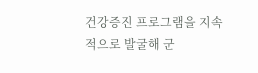건강증진 프로그램을 지속적으로 발굴해 군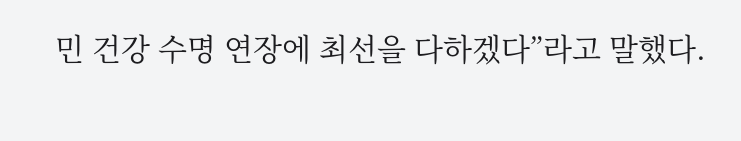민 건강 수명 연장에 최선을 다하겠다”라고 말했다.